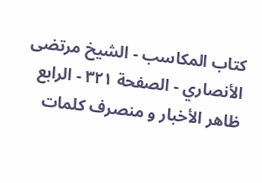كتاب المكاسب - الشيخ مرتضى الأنصاري - الصفحة ٣٢١ - الرابع ظاهر الأخبار و منصرف كلمات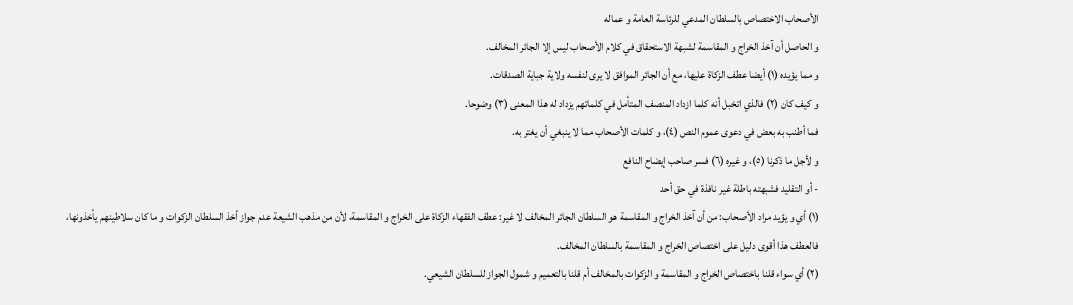الأصحاب الاختصاص بالسلطان المدعي للرئاسة العامة و عماله
و الحاصل أن آخذ الخراج و المقاسمة لشبهة الاستحقاق في كلام الأصحاب ليس إلا الجائر المخالف.
و مما يؤيده (١) أيضا عطف الزكاة عليها، مع أن الجائر الموافق لا يرى لنفسه ولاية جباية الصدقات.
و كيف كان (٢) فالذي اتخبل أنه كلما ازداد المنصف المتأمل في كلماتهم يزداد له هذا المعنى (٣) وضوحا.
فما أطنب به بعض في دعوى عموم النص (٤)، و كلمات الأصحاب مما لا ينبغي أن يغتر به.
و لأجل ما ذكرنا (٥)، و غيره (٦) فسر صاحب إيضاح النافع
- أو التقليد فشبهته باطلة غير نافذة في حق أحد
(١) أي و يؤيد مراد الأصحاب: من أن آخذ الخراج و المقاسمة هو السلطان الجائر المخالف لا غير: عطف الفقهاء الزكاة على الخراج و المقاسمة، لأن من مذهب الشيعة عدم جواز أخذ السلطان الزكوات و ما كان سلاطينهم يأخذونها، فالعطف هذا أقوى دليل على اختصاص الخراج و المقاسمة بالسلطان المخالف.
(٢) أي سواء قلنا باختصاص الخراج و المقاسمة و الزكوات بالمخالف أم قلنا بالتعميم و شمول الجواز للسلطان الشيعي.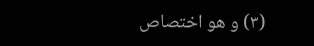(٣) و هو اختصاص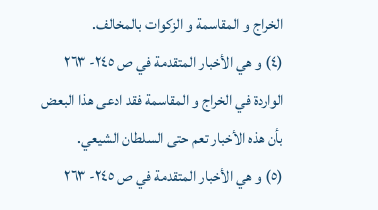الخراج و المقاسمة و الزكوات بالمخالف.
(٤) و هي الأخبار المتقدمة في ص ٢٤٥- ٢٦٣ الواردة في الخراج و المقاسمة فقد ادعى هذا البعض بأن هذه الأخبار تعم حتى السلطان الشيعي.
(٥) و هي الأخبار المتقدمة في ص ٢٤٥- ٢٦٣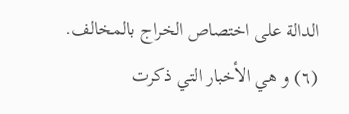الدالة على اختصاص الخراج بالمخالف.
(٦) و هي الأخبار التي ذكرت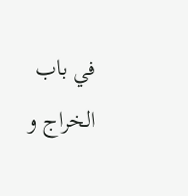في باب الخراج و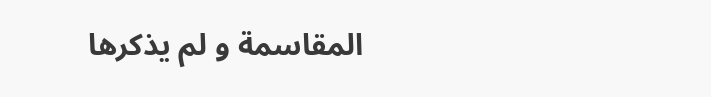المقاسمة و لم يذكرها